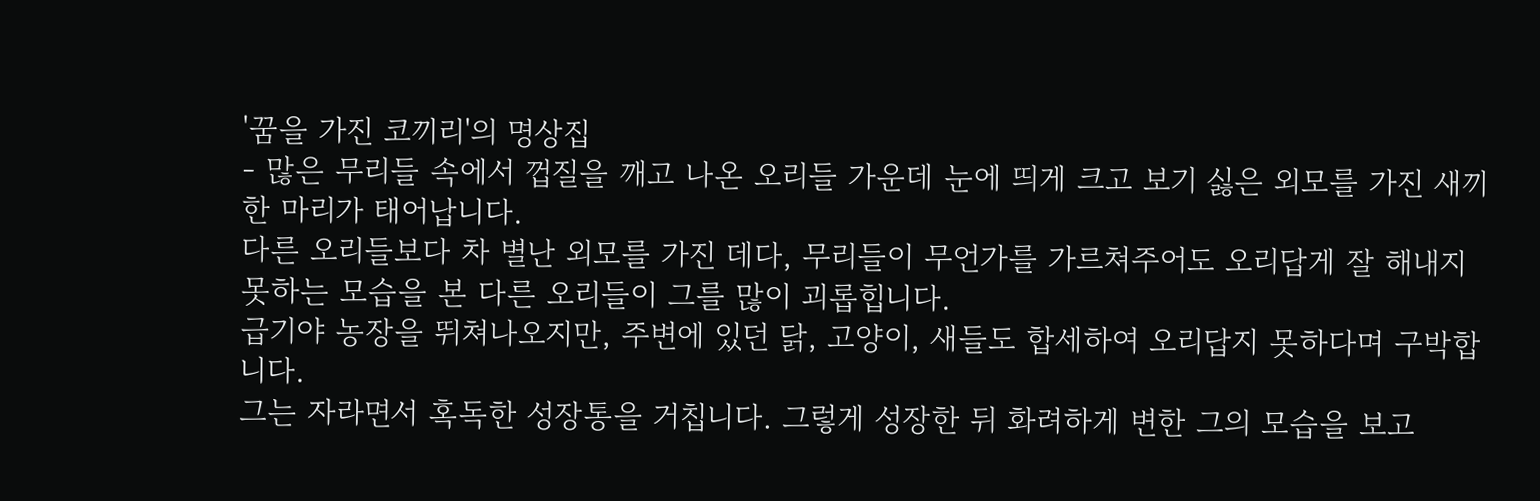'꿈을 가진 코끼리'의 명상집
- 많은 무리들 속에서 껍질을 깨고 나온 오리들 가운데 눈에 띄게 크고 보기 싫은 외모를 가진 새끼 한 마리가 태어납니다.
다른 오리들보다 차 별난 외모를 가진 데다, 무리들이 무언가를 가르쳐주어도 오리답게 잘 해내지 못하는 모습을 본 다른 오리들이 그를 많이 괴롭힙니다.
급기야 농장을 뛰쳐나오지만, 주변에 있던 닭, 고양이, 새들도 합세하여 오리답지 못하다며 구박합니다.
그는 자라면서 혹독한 성장통을 거칩니다. 그렇게 성장한 뒤 화려하게 변한 그의 모습을 보고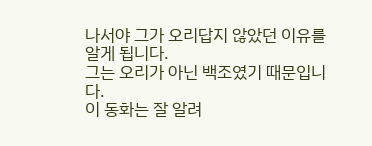나서야 그가 오리답지 않았던 이유를 알게 됩니다.
그는 오리가 아닌 백조였기 때문입니다.
이 동화는 잘 알려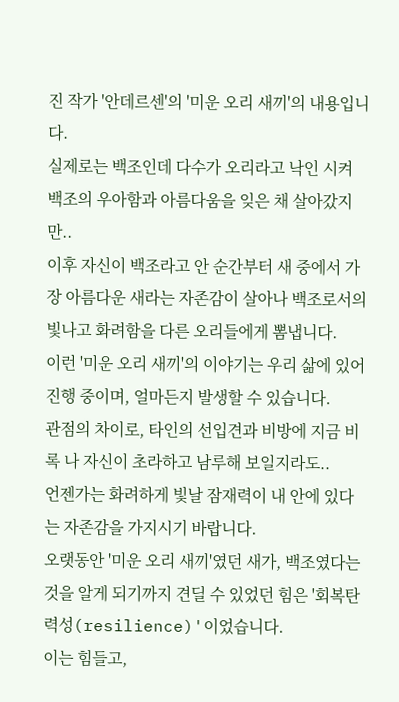진 작가 '안데르센'의 '미운 오리 새끼'의 내용입니다.
실제로는 백조인데 다수가 오리라고 낙인 시켜 백조의 우아함과 아름다움을 잊은 채 살아갔지만..
이후 자신이 백조라고 안 순간부터 새 중에서 가장 아름다운 새라는 자존감이 살아나 백조로서의 빛나고 화려함을 다른 오리들에게 뽐냅니다.
이런 '미운 오리 새끼'의 이야기는 우리 삶에 있어 진행 중이며, 얼마든지 발생할 수 있습니다.
관점의 차이로, 타인의 선입견과 비방에 지금 비록 나 자신이 초라하고 남루해 보일지라도..
언젠가는 화려하게 빛날 잠재력이 내 안에 있다는 자존감을 가지시기 바랍니다.
오랫동안 '미운 오리 새끼'였던 새가, 백조였다는 것을 알게 되기까지 견딜 수 있었던 힘은 '회복탄력성(resilience)'이었습니다.
이는 힘들고,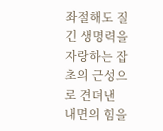좌절해도 질긴 생명력을 자랑하는 잡초의 근성으로 견뎌낸 내면의 힘을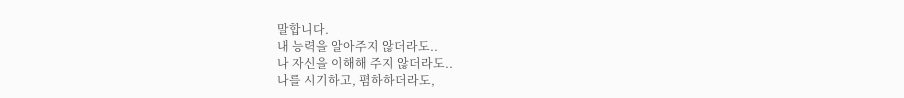말합니다.
내 능력을 알아주지 않더라도..
나 자신을 이해해 주지 않더라도..
나를 시기하고, 폄하하더라도,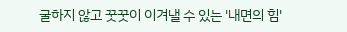굴하지 않고 꿋꿋이 이겨낼 수 있는 '내면의 힘'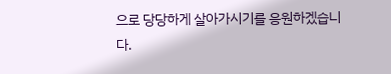으로 당당하게 살아가시기를 응원하겠습니다.